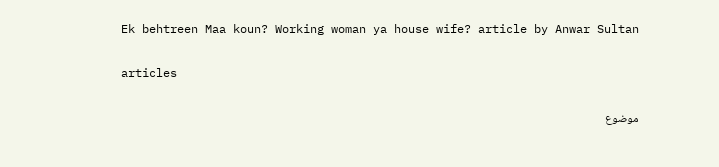Ek behtreen Maa koun? Working woman ya house wife? article by Anwar Sultan

articles

موضوع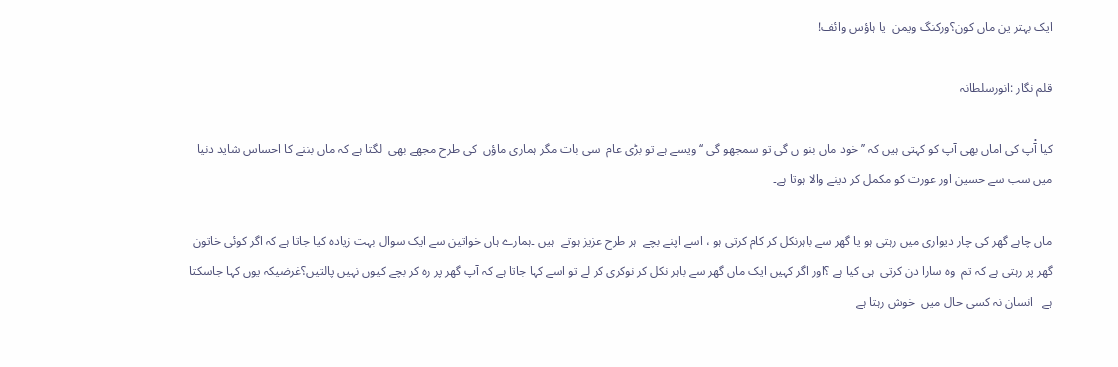ایک بہتر ین ماں کون؟ورکنگ ویمن  یا ہاؤس وائف!

قلم نگار :انورسلطانہ

کیا آْپ کی اماں بھی آپ کو کہتی ہیں کہ ’’خود ماں بنو ں گی تو سمجھو گی ‘‘ویسے ہے تو بڑی عام  سی بات مگر ہماری ماؤں  کی طرح مجھے بھی  لگتا ہے کہ ماں بننے کا احساس شاید دنیا میں سب سے حسین اور عورت کو مکمل کر دینے والا ہوتا ہے۔

ماں چاہے گھر کی چار دیواری میں رہتی ہو یا گھر سے باہرنکل کر کام کرتی ہو ، اسے اپنے بچے  ہر طرح عزیز ہوتے  ہیں ۔ہمارے ہاں خواتین سے ایک سوال بہت زیادہ کیا جاتا ہے کہ اگر کوئی خاتون  گھر پر رہتی ہے کہ تم  وہ سارا دن کرتی  ہی کیا ہے ؟اور اگر کہیں ایک ماں گھر سے باہر نکل کر نوکری کر لے تو اسے کہا جاتا ہے کہ آپ گھر پر رہ کر بچے کیوں نہیں پالتیں؟غرضیکہ یوں کہا جاسکتا ہے   انسان نہ کسی حال میں  خوش رہتا ہے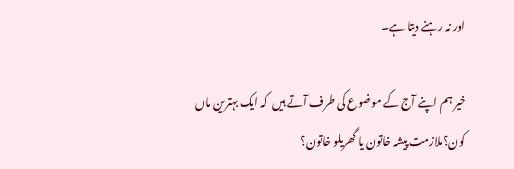اور نہ رہنے دیتا ہے۔

خیر ہم اپنے آج کے موضوع کی طرف آتے ہیں  کہ ایک بہترین ماں کون؟ملازمت پیشہ خاتون یا گھریلو خاتون؟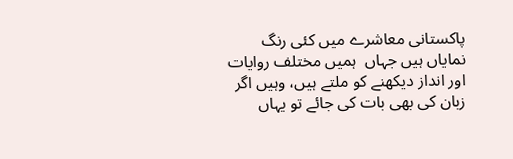پاکستانی معاشرے میں کئی رنگ نمایاں ہیں جہاں  ہمیں مختلف روایات اور انداز دیکھنے کو ملتے ہیں، وہیں اگر زبان کی بھی بات کی جائے تو یہاں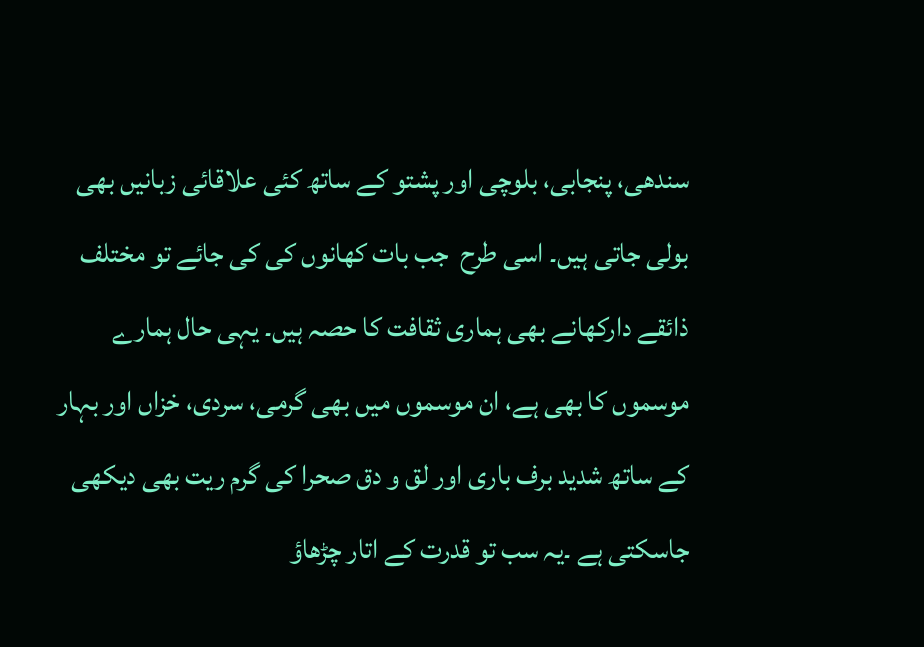سندھی، پنجابی، بلوچی اور پشتو کے ساتھ کئی علاقائی زبانیں بھی بولی جاتی ہیں۔ اسی طرح  جب بات کھانوں کی کی جائے تو مختلف ذائقے دارکھانے بھی ہماری ثقافت کا حصہ ہیں۔ یہی حال ہمارے موسموں کا بھی ہے، ان موسموں میں بھی گرمی، سردی، خزاں اور بہار کے ساتھ شدید برف باری اور لق و دق صحرا کی گرم ریت بھی دیکھی جاسکتی ہے ۔یہ سب تو قدرت کے اتار چڑھاؤ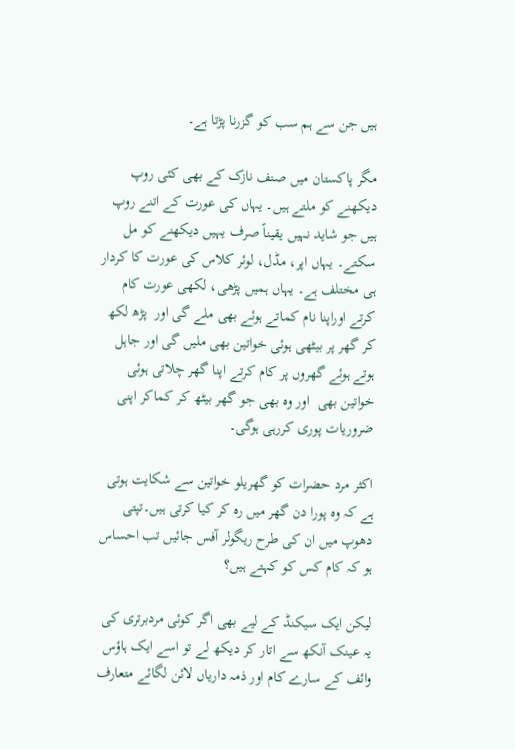ہیں جن سے ہم سب کو گزرنا پڑتا ہے۔

مگر پاکستان میں صنف نازک کے بھی کئی روپ دیکھنے کو ملتے ہیں۔ یہاں کی عورت کے اتنے روپ ہیں جو شاید نہیں یقیناً صرف یہیں دیکھنے کو مل سکتے۔ یہاں اپر، مڈل، لوئر کلاس کی عورت کا کردار ہی مختلف ہے۔ یہاں ہمیں پڑھی، لکھی عورت کام کرتے اوراپنا نام کماتے ہوئے بھی ملے گی اور  پڑھ لکھ کر گھر پر بیٹھی ہوئی خواتین بھی ملیں گی اور جاہل ہوتے ہوئے گھروں پر کام کرتے اپنا گھر چلاتی ہوئی خواتین بھی  اور وہ بھی جو گھر بیٹھ کر کماکر اپنی ضروریات پوری کررہی ہوگی۔

اکثر مرد حضرات کو گھریلو خواتین سے شکایت ہوتی ہے کہ وہ پورا دن گھر میں رہ کر کیا کرتی ہیں۔تپتی دھوپ میں ان کی طرح ریگولر آفس جائیں تب احساس ہو کہ کام کس کو کہتے ہیں؟

لیکن ایک سیکنڈ کے لیے بھی اگر کوئی مردبرتری کی یہ عینک آنکھ سے اتار کر دیکھ لے تو اسے ایک ہاؤس وائف کے سارے کام اور ذمہ داریاں لائن لگائے متعارف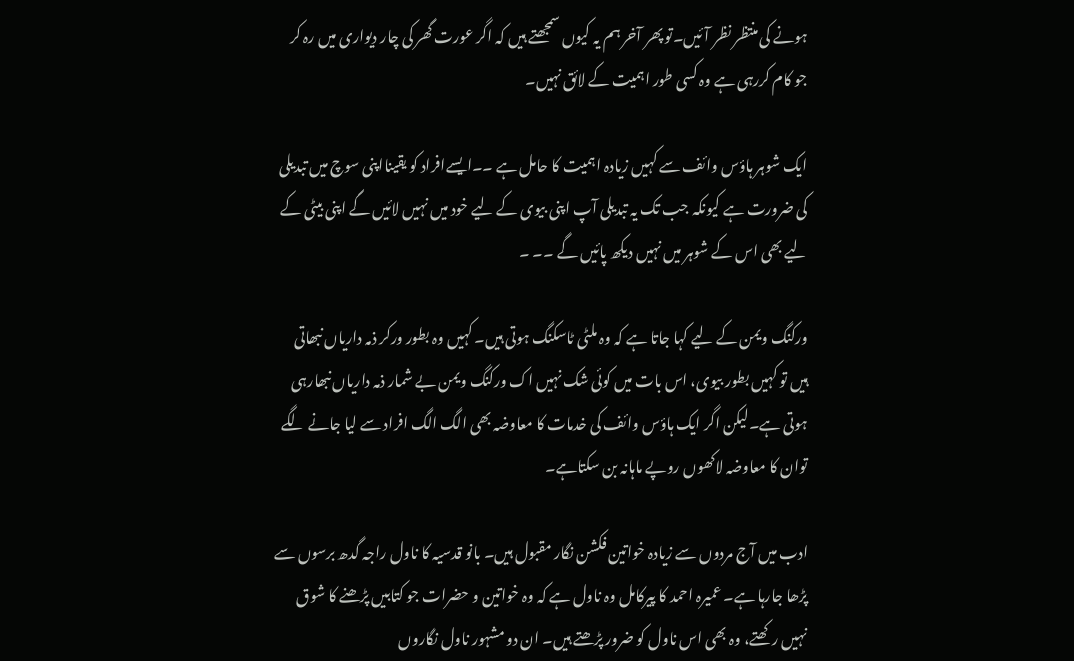ہونے کی منتظر نظر آئیں۔تو پھر آخر ہم یہ کیوں سمجھتے ہیں کہ اگر عورت گھر کی چار دیواری میں رہ کر جو کام کررہی ہے وہ کسی طور اہمیت کے لائق نہیں۔

ایک شوہر ہاؤس وائف سے کہیں زیادہ اہمیت کا حامل ہے ۔۔ایسےافراد کو یقینااپنی سوچ میں تبدیلی کی ضرورت ہے کیونکہ جب تک یہ تبدیلی آپ اپنی بیوی کے لیے خود میں نہیں لائیں گے اپنی بیٹی کے لیے بھی اس کے شوہر میں نہیں دیکھ پائیں گے ۔۔ ۔

ورکنگ ویمن کے لیے کہا جاتا ہے کہ وہ ملٹی ٹاسکنگ ہوتی ہیں۔ کہیں وہ بطور ورکر ذمہ داریاں نبھاتی ہیں تو کہیں بطور بیوی، اس بات میں کوئی شک نہیں اک ورکنگ ویمن بے شمار ذمہ داریاں نبھارہی ہوتی ہے۔لیکن اگر ایک ہاؤس وائف کی خدمات کا معاوضہ بھی الگ الگ افراد سے لیا جانے لگے توان کا معاوضہ لاکھوں روپے ماہانہ بن سکتاہے۔

ادب میں آج مردوں سے زیادہ خواتین فکشن نگار مقبول ہیں۔ بانو قدسیہ کا ناول راجہ گدھ برسوں سے پڑھا جارہا ہے۔ عمیرہ احمد کا پیرکامل وہ ناول ہے کہ وہ خواتین و حضرات جو کتابیں پڑھنے کا شوق نہیں رکھتے، وہ بھی اس ناول کو ضرور پڑھتے ہیں۔ ان دو مشہور ناول نگاروں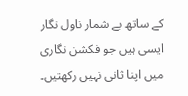کے ساتھ بے شمار ناول نگار ایسی ہیں جو فکشن نگاری میں اپنا ثانی نہیں رکھتیں۔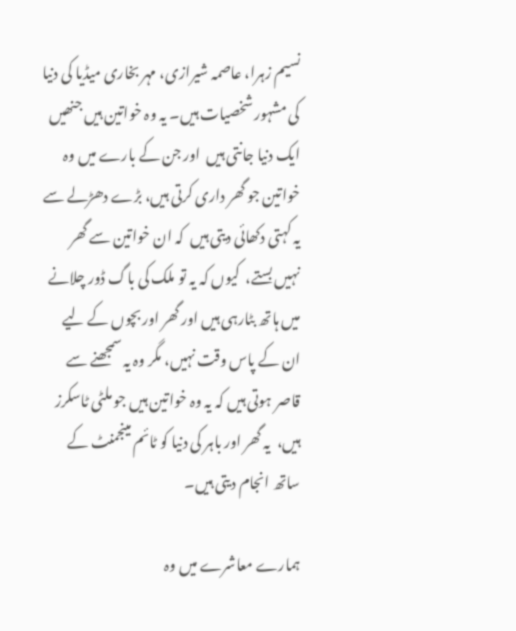نسیم زہرا، عاصمہ شیرازی، مہر بخاری میڈیا کی دنیا کی مشہور شخصیات ہیں۔ یہ وہ خواتین ہیں جنھیں ایک دنیا جانتی ہیں  اور جن کے بارے میں وہ خواتین جو گھر داری کرتی ہیں، بڑے دھڑلے سے یہ کہتی دکھائی دیتی ہیں  کہ ان خواتین سے گھر نہیں بستے،  کیوں کہ یہ تو ملک کی باگ ڈور چلانے میں ہاتھ بٹارہی ہیں اور گھر اور بچوں کے لیے ان کے پاس وقت نہیں، مگر وہ یہ سمجھنے سے قاصر ہوتی ہیں کہ یہ وہ خواتین ہیں جو ملٹی ٹاسکرز ہیں،  یہ گھر اور باہر کی دنیا کو ٹائم مینجمنٹ کے ساتھ انجام دیتی ہیں۔

ہمارے معاشرے میں وہ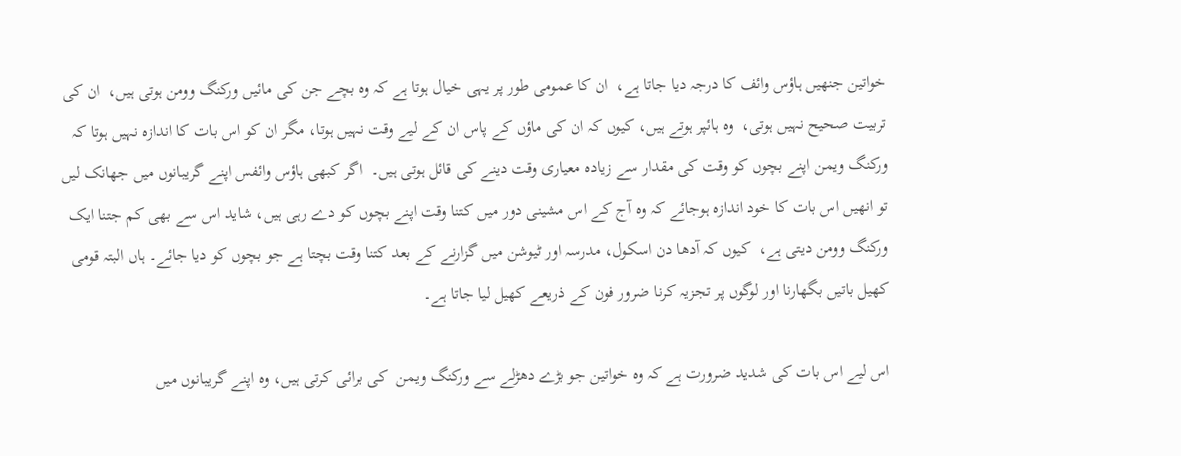خواتین جنھیں ہاؤس وائف کا درجہ دیا جاتا ہے،  ان کا عمومی طور پر یہی خیال ہوتا ہے کہ وہ بچے جن کی مائیں ورکنگ وومن ہوتی ہیں،  ان کی تربیت صحیح نہیں ہوتی،  وہ ہائپر ہوتے ہیں، کیوں کہ ان کی ماؤں کے پاس ان کے لیے وقت نہیں ہوتا، مگر ان کو اس بات کا اندازہ نہیں ہوتا کہ ورکنگ ویمن اپنے بچوں کو وقت کی مقدار سے زیادہ معیاری وقت دینے کی قائل ہوتی ہیں۔  اگر کبھی ہاؤس وائفس اپنے گریبانوں میں جھانک لیں تو انھیں اس بات کا خود اندازہ ہوجائے کہ وہ آج کے اس مشینی دور میں کتنا وقت اپنے بچوں کو دے رہی ہیں، شاید اس سے بھی کم جتنا ایک ورکنگ وومن دیتی ہے،  کیوں کہ آدھا دن اسکول، مدرسہ اور ٹیوشن میں گزارنے کے بعد کتنا وقت بچتا ہے جو بچوں کو دیا جائے۔ ہاں البتہ قومی کھیل باتیں بگھارنا اور لوگوں پر تجزیہ کرنا ضرور فون کے ذریعے کھیل لیا جاتا ہے۔

اس لیے اس بات کی شدید ضرورت ہے کہ وہ خواتین جو بڑے دھڑلے سے ورکنگ ویمن  کی برائی کرتی ہیں، وہ اپنے گریبانوں میں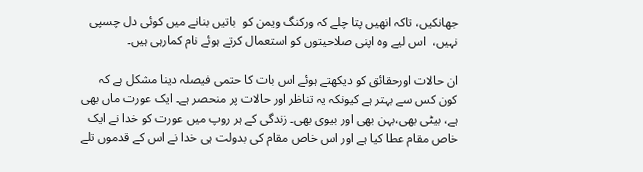جھانکیں، تاکہ انھیں پتا چلے کہ ورکنگ ویمن کو  باتیں بنانے میں کوئی دل چسپی نہیں،  اس لیے وہ اپنی صلاحیتوں کو استعمال کرتے ہوئے نام کمارہی ہیں۔

ان حالات اورحقائق کو دیکھتے ہوئے اس بات کا حتمی فیصلہ دینا مشکل ہے کہ کون کس سے بہتر ہے کیونکہ یہ تناظر اور حالات پر منحصر ہے۔ ایک عورت ماں بھی ہے، بیٹی بھی،بہن بھی اور بیوی بھی۔ زندگی کے ہر روپ میں عورت کو خدا نے ایک خاص مقام عطا کیا ہے اور اس خاص مقام کی بدولت ہی خدا نے اس کے قدموں تلے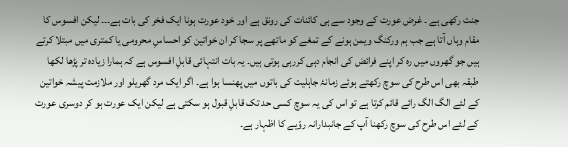جنت رکھی ہے ۔ غرض عورت کے وجود سے ہی کائنات کی رونق ہے اور خود عورت ہونا ایک فخر کی بات ہے۔۔۔ لیکن افسوس کا مقام وہاں آتا ہے جب ہم ورکنگ ویمن ہونے کے تمغے کو ماتھے پر سجا کر ان خواتین کو احساسِ محرومی یا کمتری میں مبتلا کرتے ہیں جو گھروں میں رہ کر اپنے فرائض کی انجام دہی کررہی ہوتی ہیں۔ یہ بات انتہائی قابلِ افسوس ہے کہ ہمارا زیادہ تر پڑھا لکھا طبقہ بھی اس طرح کی سوچ رکھتے ہوئے زمانۂ جاہلیت کی باتوں میں پھنسا ہوا ہے۔ اگر ایک مرد گھریلو اور ملازمت پیشہ خواتین کے لئے الگ الگ رائے قائم کرتا ہے تو اس کی یہ سوچ کسی حد تک قابلِ قبول ہو سکتی ہے لیکن ایک عورت ہو کر دوسری عورت کے لئے اس طرح کی سوچ رکھنا آپ کے جانبدارانہ روّیے کا اظہار ہے۔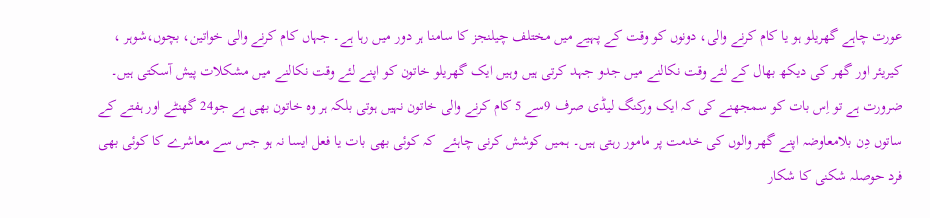عورت چاہے گھریلو ہو یا کام کرنے والی، دونوں کو وقت کے پہیے میں مختلف چیلنجز کا سامنا ہر دور میں رہا ہے۔ جہاں کام کرنے والی خواتین، بچوں،شوہر ، کیریئر اور گھر کی دیکھ بھال کے لئے وقت نکالنے میں جدو جہد کرتی ہیں وہیں ایک گھریلو خاتون کو اپنے لئے وقت نکالنے میں مشکلات پیش آسکتی ہیں۔ ضرورت ہے تو اِس بات کو سمجھنے کی کہ ایک ورکنگ لیڈی صرف 9سے 5 کام کرنے والی خاتون نہیں ہوتی بلکہ ہر وہ خاتون بھی ہے جو24 گھنٹے اور ہفتے کے ساتوں دِن بلامعاوضہ اپنے گھر والوں کی خدمت پر مامور رہتی ہیں۔ ہمیں کوشش کرنی چاہئے  کہ کوئی بھی بات یا فعل ایسا نہ ہو جس سے معاشرے کا کوئی بھی فرد حوصلہ شکنی کا شکار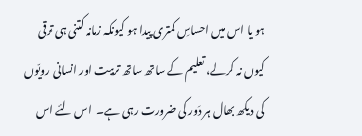ہو یا اس میں احساسِ کمتری پیدا ہو کیونکہ زمانہ کتنی ہی ترقی کیوں نہ کرلے، تعلیم کے ساتھ ساتھ تربیت اور انسانی رویّوں کی دیکھ بھال ہر دَور کی ضرورت رہی ہے۔  اس لئے اس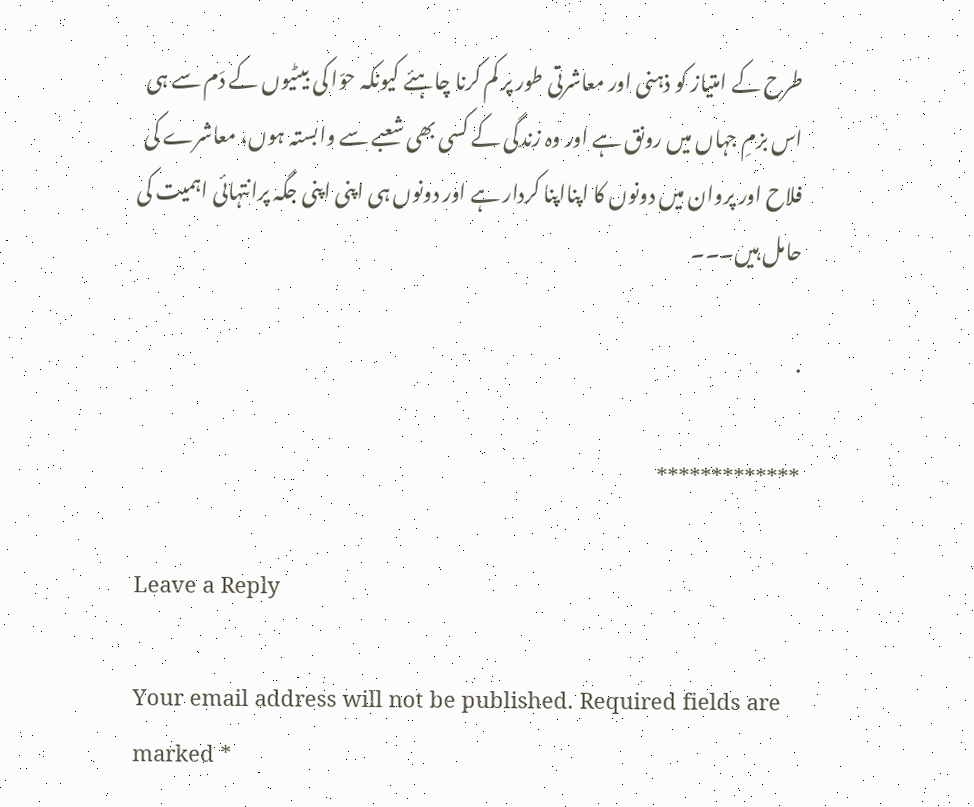طرح کے امتیاز کو ذہنی اور معاشرتی طور پر کم کرنا چاہئے کیونکہ حوّا کی بیٹیوں کے دَم سے ہی اس بزمِ جہاں میں رونق ہے اور وہ زندگی کے کسی بھی شعبے سے وابستہ ہوں، معاشرے کی فلاح اور پروان میں دونوں کا اپنااپنا کردار ہے اور دونوں ہی اپنی اپنی جگہ پرانتہائی اہمیت کی حامل ہیں۔۔۔

.

*************

Leave a Reply

Your email address will not be published. Required fields are marked *